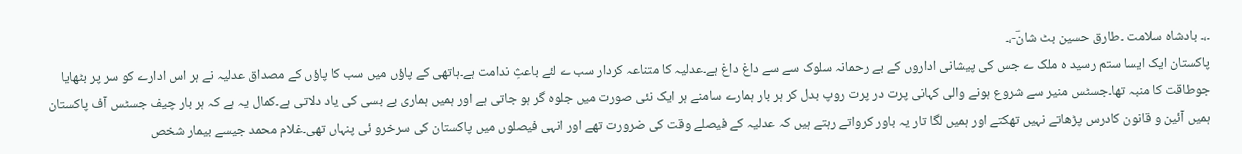۔،۔ بادشاہ سلامت ۔طارق حسین بٹ شانؔ-،۔
پاکستان ایک ایسا ستم رسید ہ ملک ے جس کی پیشانی اداروں کے بے رحمانہ سلوک سے سے داغ داغ ہے۔عدلیہ کا متناعہ کردار سب ے لئے باعثِ ندامت ہے۔ہاتھی کے پاؤں میں سب کا پاؤں کے مصداق عدلیہ نے ہر اس ادارے کو سر پر بٹھایا جوطاقت کا منبہ تھا۔جسٹس منیر سے شروع ہونے والی کہانی پرت در پرت روپ بدل کر ہر بار ہمارے سامنے ہر ایک نئی صورت میں جلوہ گر ہو جاتی ہے اور ہمیں ہماری بے بسی کی یاد دلاتی ہے۔کمال یہ ہے کہ ہر بار چیف جسٹس آف پاکستان ہمیں آئین و قانون کادرس پڑھاتے نہیں تھکتے اور ہمیں لگا تار یہ باور کرواتے رہتے ہیں کہ عدلیہ کے فیصلے وقت کی ضرورت تھے اور انہی فیصلوں میں پاکستان کی سرخرو ئی پنہاں تھی۔غلام محمد جیسے بیمار شخص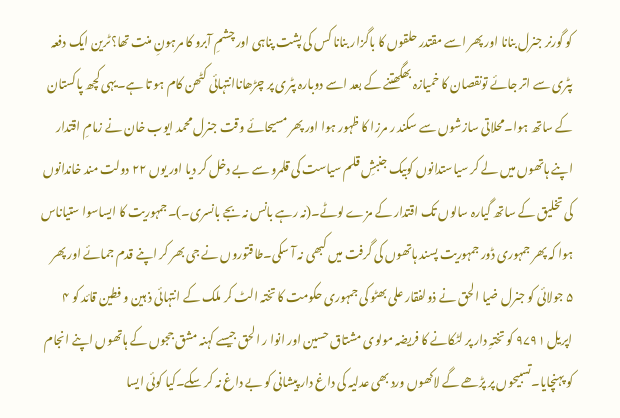کو گورنر جنرل بنانا اور پھر اسے مقتدر حلقوں کا باگزار بنانا کس کی پشت پناہی اور چشمِ آبرو کا مرہونِ منت تھا؟ٹرین ایک دفعہ پٹری سے اتر جائے تونقصان کا خمیازہ بھگھتنے کے بعد اسے دوبارہ پٹری پر چڑھاناانتہائی کٹھن کام ہو تا ہے۔یہی کچھ پاکستان کے ساتھ ہوا۔محلاتی سازشوں سے سکند ر مرزا کا ظہور ہوا اور پھر مسیحائے وقت جنرل محمد ایوب خان نے زمامِ اقتدار اپنے ہاتھوں میں لے کر سیاستدانوں کوبیک جنبشِ قلم سیاست کی قلمرو سے بے دخل کر دیا اور یوں ۲۲ دولت مند خاندانوں کی تخلیق کے ساتھ گیارہ سالوں تک اقتدار کے مزے لوٹے۔(نہ رہے بانس نہ بجے بانسری۔)۔جمہوریت کا ایساسوا ستیاناس ہوا کہ پھر جمہوری ڈور جمہوریت پسند ہاتھوں کی گرفت میں کبھی نہ آ سکی۔طاقتوروں نے جی بھر کر اپنے قدم جمائے اور پھر ۵ جولائی کو جنرل ضیا الحق نے ذولفقار علی بھٹو کی جمہوری حکومت کا تختہ الٹ کر ملک کے انتہائی ذ ہین و فطین قائد کو ۴ اپریل ۹۷۹۱ کو تختہِ دار پر لٹکانے کا فریضہ مولوی مشتاق حسین اور انوا ر الحق جیسے کہنہ مشق ججوں کے ہاتھوں اپنے انجام کو پہنچایا۔تسبیحوں پر پڑھے گے لاکھوں ورد بھی عدلیہ کی داغ دار پیشانی کو بے داغ نہ کر سکے۔کیا کوئی ایسا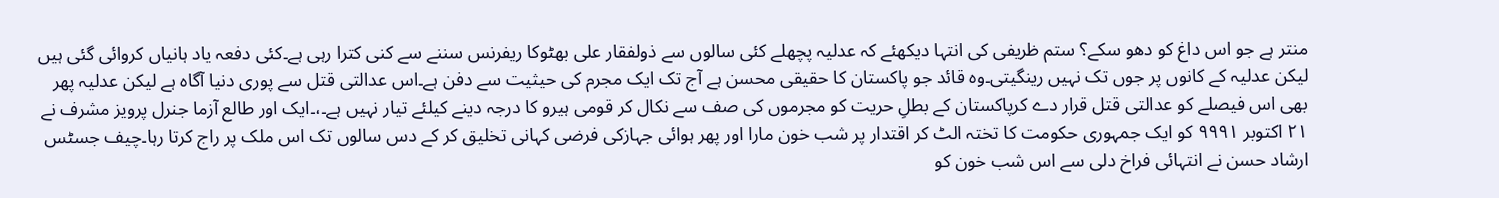منتر ہے جو اس داغ کو دھو سکے؟ ستم ظریفی کی انتہا دیکھئے کہ عدلیہ پچھلے کئی سالوں سے ذولفقار علی بھٹوکا ریفرنس سننے سے کنی کترا رہی ہے۔کئی دفعہ یاد ہانیاں کروائی گئی ہیں لیکن عدلیہ کے کانوں پر جوں تک نہیں رینگیتی۔وہ قائد جو پاکستان کا حقیقی محسن ہے آج تک ایک مجرم کی حیثیت سے دفن ہے۔اس عدالتی قتل سے پوری دنیا آگاہ ہے لیکن عدلیہ پھر بھی اس فیصلے کو عدالتی قتل قرار دے کرپاکستان کے بطلِ حریت کو مجرموں کی صف سے نکال کر قومی ہیرو کا درجہ دینے کیلئے تیار نہیں ہے۔،۔ایک اور طالع آزما جنرل پرویز مشرف نے ۲۱ اکتوبر ۹۹۹۱ کو ایک جمہوری حکومت کا تختہ الٹ کر اقتدار پر شب خون مارا اور پھر ہوائی جہازکی فرضی کہانی تخلیق کر کے دس سالوں تک اس ملک پر راج کرتا رہا۔چیف جسٹس ارشاد حسن نے انتہائی فراخ دلی سے اس شب خون کو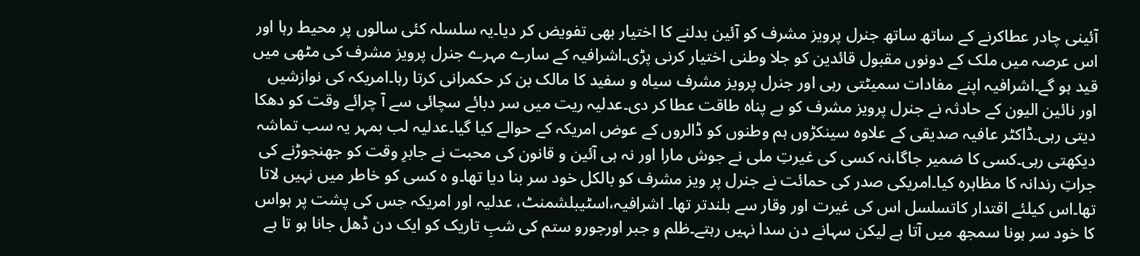آئینی چادر عطاکرنے کے ساتھ ساتھ جنرل پرویز مشرف کو آئین بدلنے کا اختیار بھی تفویض کر دیا۔یہ سلسلہ کئی سالوں پر محیط رہا اور اس عرصہ میں ملک کے دونوں مقبول قائدین کو جلا وطنی اختیار کرنی پڑی۔اشرافیہ کے سارے مہرے جنرل پرویز مشرف کی مٹھی میں قید ہو گے۔اشرافیہ اپنے مفادات سمیٹتی رہی اور جنرل پرویز مشرف سیاہ و سفید کا مالک بن کر حکمرانی کرتا رہا۔امریکہ کی نوازشیں اور نائین الیون کے حادثہ نے جنرل پرویز مشرف کو بے پناہ طاقت عطا کر دی۔عدلیہ ریت میں سر دبائے سچائی سے آ چرائے وقت کو دھکا دیتی رہی۔ڈاکٹر عافیہ صدیقی کے علاوہ سینکڑوں ہم وطنوں کو ڈالروں کے عوض امریکہ کے حوالے کیا گیا۔عدلیہ لب بمہر یہ سب تماشہ دیکھتی رہی۔کسی کا ضمیر جاگا،نہ کسی کی غیرتِ ملی نے جوش مارا اور نہ ہی آئین و قانون کی محبت نے جابرِ وقت کو جھنجوڑنے کی جراتِ رندانہ کا مظاہرہ کیا۔امریکی صدر کی حمائت نے جنرل پر ویز مشرف کو بالکل خود سر بنا دیا تھا۔و ہ کسی کو خاطر میں نہیں لاتا تھا۔اس کیلئے اقتدار کاتسلسل اس کی غیرت اور وقار سے بلندتر تھا۔ اشرافیہ،اسٹیبلشمنٹ، عدلیہ اور امریکہ جس کی پشت پر ہواس کا خود سر ہونا سمجھ میں آتا ہے لیکن سہانے دن سدا نہیں رہتے۔ظلم و جبر اورجورو ستم کی شبِ تاریک کو ایک دن ڈھل جانا ہو تا ہے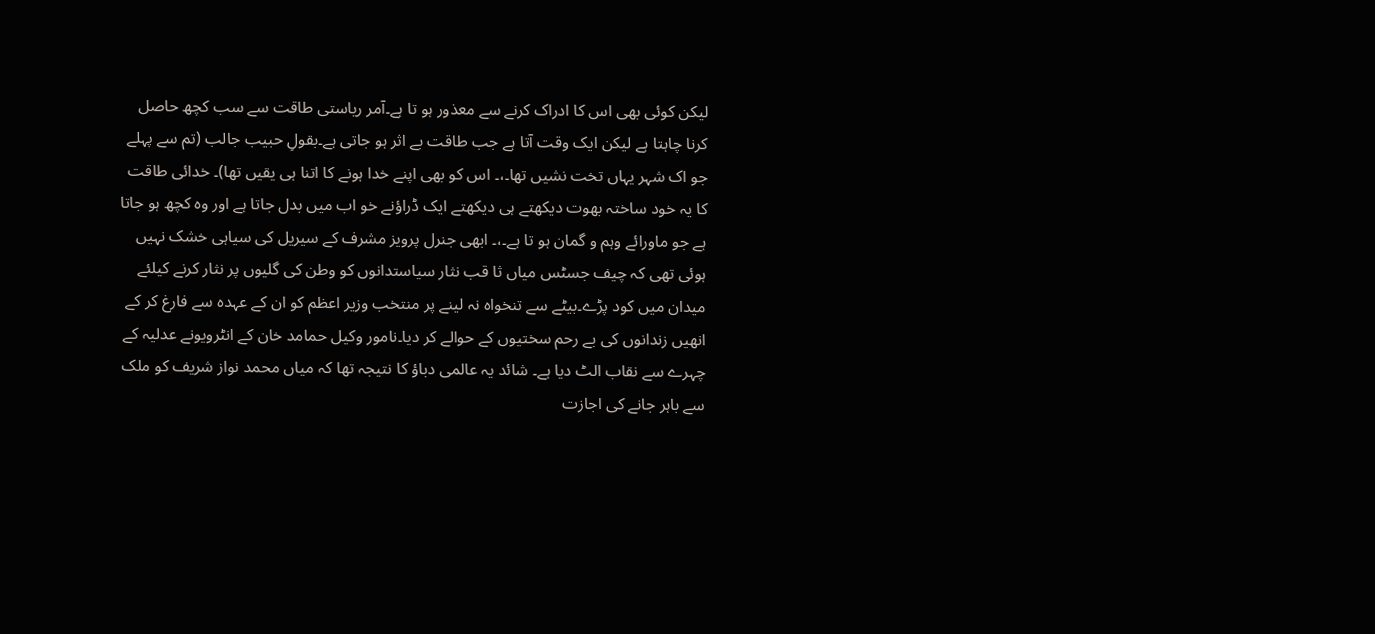لیکن کوئی بھی اس کا ادراک کرنے سے معذور ہو تا ہے۔آمر ریاستی طاقت سے سب کچھ حاصل کرنا چاہتا ہے لیکن ایک وقت آتا ہے جب طاقت بے اثر ہو جاتی ہے۔بقولِ حبیب جالب (تم سے پہلے جو اک شہر یہاں تخت نشیں تھا۔،۔ اس کو بھی اپنے خدا ہونے کا اتنا ہی یقیں تھا)۔ خدائی طاقت کا یہ خود ساختہ بھوت دیکھتے ہی دیکھتے ایک ڈراؤنے خو اب میں بدل جاتا ہے اور وہ کچھ ہو جاتا ہے جو ماورائے وہم و گمان ہو تا ہے۔،۔ ابھی جنرل پرویز مشرف کے سیریل کی سیاہی خشک نہیں ہوئی تھی کہ چیف جسٹس میاں ثا قب نثار سیاستدانوں کو وطن کی گلیوں پر نثار کرنے کیلئے میدان میں کود پڑے۔بیٹے سے تنخواہ نہ لینے پر منتخب وزیر اعظم کو ان کے عہدہ سے فارغ کر کے انھیں زندانوں کی بے رحم سختیوں کے حوالے کر دیا۔نامور وکیل حمامد خان کے انٹرویونے عدلیہ کے چہرے سے نقاب الٹ دیا ہے۔ شائد یہ عالمی دباؤ کا نتیجہ تھا کہ میاں محمد نواز شریف کو ملک سے باہر جانے کی اجازت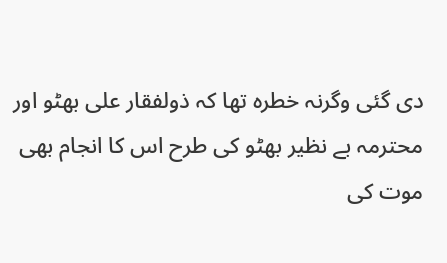دی گئی وگرنہ خطرہ تھا کہ ذولفقار علی بھٹو اور محترمہ بے نظیر بھٹو کی طرح اس کا انجام بھی موت کی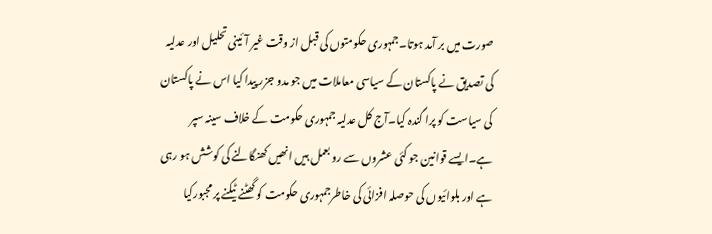صورت میں بر آمد ہوتا۔جمہوری حکومتوں کی قبل از وقت غیر آئینی تحلیل اور عدلیہ کی تصدیق نے پاکستان کے سیاسی معاملات میں جو مدو جزر پیدا کیا اس نے پاکستان کی سیاست کو پرا گندہ کیا۔آج کل عدلیہ جمہوری حکومت کے خلاف سینہ سپر ہے۔ایسے قوانین جو کئی عشروں سے رو بعمل ہیں انھیں کھنگالنے کی کوشش ہو رہی ہے اور بلوائیوں کی حوصلہ افزائی کی خاطرجمہوری حکومت کو گھٹنے ٹیکنے پر مجبورکیا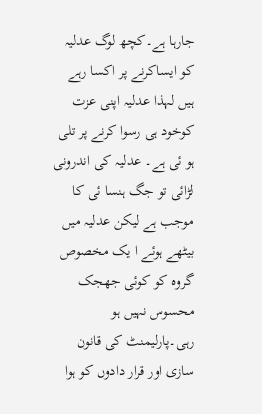جارہا ہے۔کچھ لوگ عدلیہ کو ایساکرنے پر اکسا رہے ہیں لہذا عدلیہ اپنی عزت کوخود ہی رسوا کرنے پر تلی ہو ئی ہے۔ عدلیہ کی اندرونی لڑائی تو جگ ہنسا ئی کا موجب ہے لیکن عدلیہ میں بیٹھے ہوئے ا یک مخصوص گروہ کو کوئی جھجک محسوس نہیں ہو رہی۔پارلیمنٹ کی قانون سازی اور قرار دادوں کو ہوا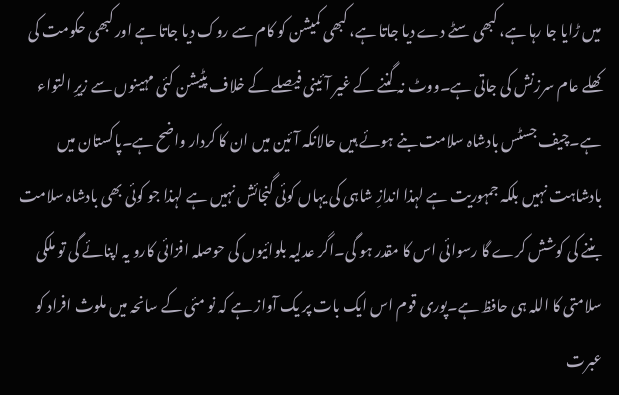میں ڑایا جا رہا ہے، کبھی سٹے دے دیا جاتا ہے، کبھی کمیشن کو کام سے روک دیا جاتا ہے اور کبھی حکومت کی کھلے عام سرزنش کی جاتی ہے۔ووٹ نہ گننے کے غیر آئینی فیصلے کے خلاف پٹیشن کئی مہینوں سے زیرِ التواء ہے۔چیف جسٹس بادشاہ سلامت بنے ہوئے ہیں حالانکہ آئین میں ان کا کردار واضح ہے۔پاکستان میں بادشاہت نہیں بلکہ جمہوریت ہے لہذا اندازِ شاہی کی یہاں کوئی گنجائش نہیں ہے لہذا جو کوئی بھی بادشاہ سلامت بننے کی کوشش کرے گا رسوائی اس کا مقدر ہو گی۔اگر عدلیہ بلوائیوں کی حوصلہ افزائی کارو یہ اپنائے گی تو ملکی سلامتی کا اللہ ہی حافظ ہے۔پوری قوم اس ایک بات پر یک آواز ہے کہ نو مئی کے سانحہ میں ملوث افراد کو عبرت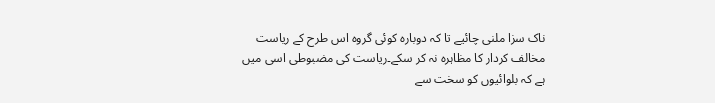ناک سزا ملنی چائیے تا کہ دوبارہ کوئی گروہ اس طرح کے ریاست مخالف کردار کا مظاہرہ نہ کر سکے۔ریاست کی مضبوطی اسی میں ہے کہ بلوائیوں کو سخت سے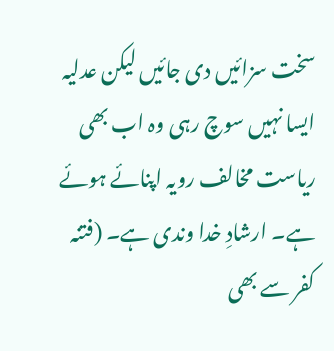سخت سزائیں دی جائیں لیکن عدلیہ ایسا نہیں سوچ رہی وہ اب بھی ریاست مخالف رویہ اپنائے ہوئے ہے۔ ارشادِ خدا وندی ہے۔ (فتنہ کفر سے بھی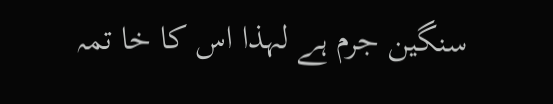سنگین جرم ہے لہذا اس کا خا تمہ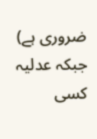ضروری ہے) جبکہ عدلیہ کسی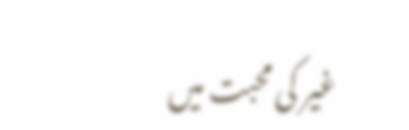غیر کی محبت میں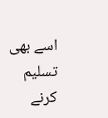اسے بھی تسلیم کرنے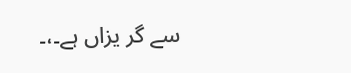سے گر یزاں ہے۔،۔